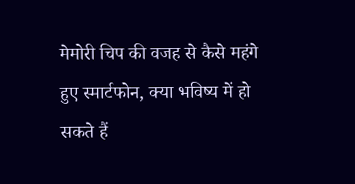मेमोरी चिप की वजह से कैसे महंगे हुए स्मार्टफोन, क्या भविष्य में हो सकते हैं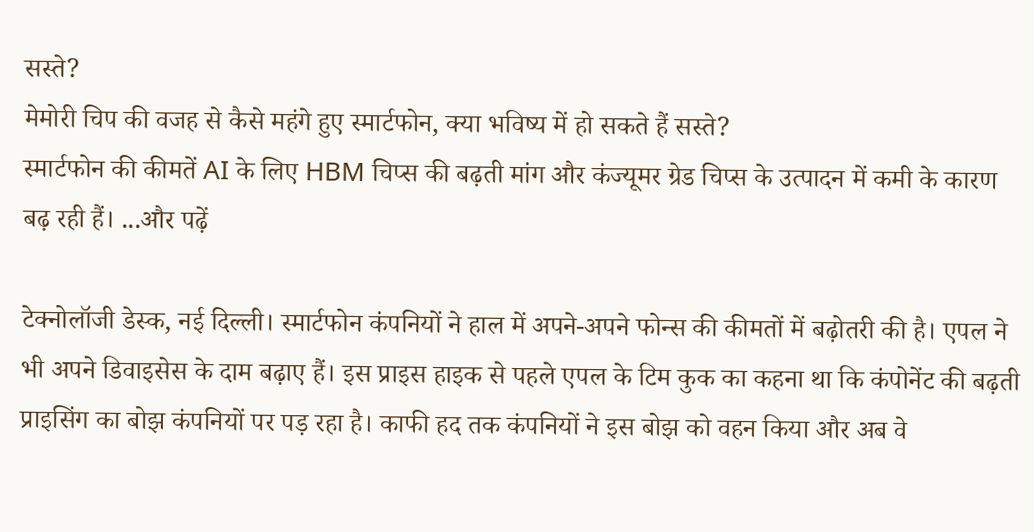सस्ते?
मेमोरी चिप की वजह से कैसे महंगे हुए स्मार्टफोन, क्या भविष्य में हो सकते हैं सस्ते?
स्मार्टफोन की कीमतें AI के लिए HBM चिप्स की बढ़ती मांग और कंज्यूमर ग्रेड चिप्स के उत्पादन में कमी के कारण बढ़ रही हैं। ...और पढ़ें

टेक्नोलॉजी डेस्क, नई दिल्ली। स्मार्टफोन कंपनियों ने हाल में अपने-अपने फोन्स की कीमतों में बढ़ोतरी की है। एपल ने भी अपने डिवाइसेस के दाम बढ़ाए हैं। इस प्राइस हाइक से पहले एपल के टिम कुक का कहना था कि कंपोनेंट की बढ़ती प्राइसिंग का बोझ कंपनियों पर पड़ रहा है। काफी हद तक कंपनियों ने इस बोझ को वहन किया और अब वे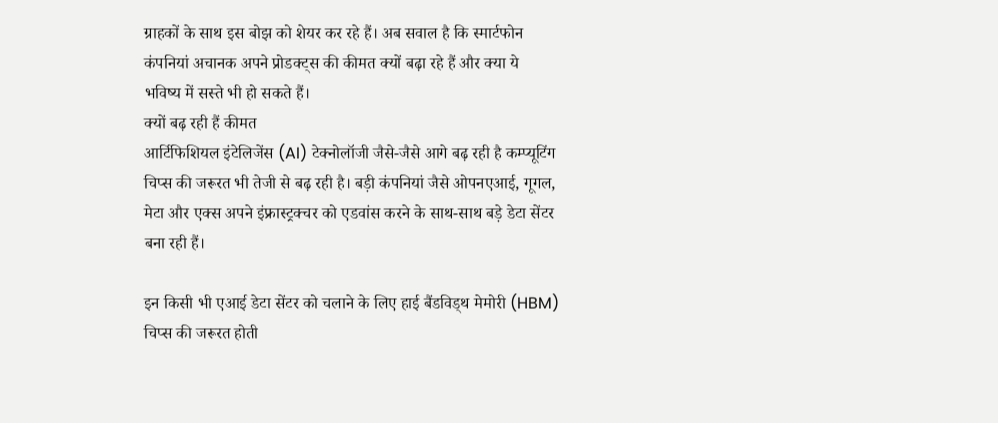ग्राहकों के साथ इस बोझ को शेयर कर रहे हैं। अब सवाल है कि स्मार्टफोन कंपनियां अचानक अपने प्रोडक्ट्स की कीमत क्यों बढ़ा रहे हैं और क्या ये भविष्य में सस्ते भी हो सकते हैं।
क्यों बढ़ रही हैं कीमत
आर्टिफिशियल इंटेलिजेंस (AI) टेक्नोलॉजी जैसे-जैसे आगे बढ़ रही है कम्प्यूटिंग चिप्स की जरूरत भी तेजी से बढ़ रही है। बड़ी कंपनियां जैसे ओपनएआई, गूगल, मेटा और एक्स अपने इंफ्रास्ट्रक्चर को एडवांस करने के साथ-साथ बड़े डेटा सेंटर बना रही हैं।

इन किसी भी एआई डेटा सेंटर को चलाने के लिए हाई बैंडविड्थ मेमोरी (HBM) चिप्स की जरूरत होती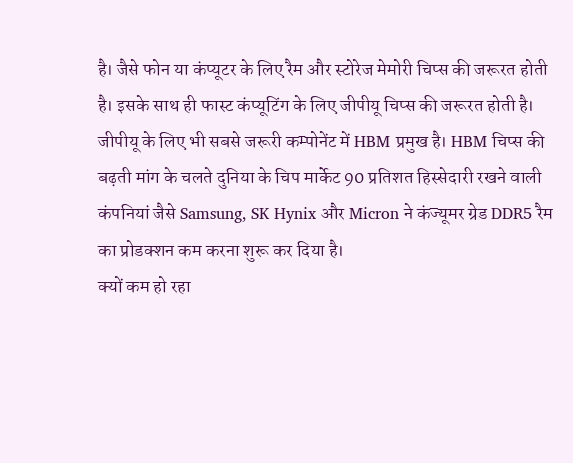है। जैसे फोन या कंप्यूटर के लिए रैम और स्टोरेज मेमोरी चिप्स की जरूरत होती है। इसके साथ ही फास्ट कंप्यूटिंग के लिए जीपीयू चिप्स की जरूरत होती है। जीपीयू के लिए भी सबसे जरूरी कम्पोनेंट में HBM प्रमुख है। HBM चिप्स की बढ़ती मांग के चलते दुनिया के चिप मार्केट 90 प्रतिशत हिस्सेदारी रखने वाली कंपनियां जैसे Samsung, SK Hynix और Micron ने कंज्यूमर ग्रेड DDR5 रैम का प्रोडक्शन कम करना शुरू कर दिया है।
क्यों कम हो रहा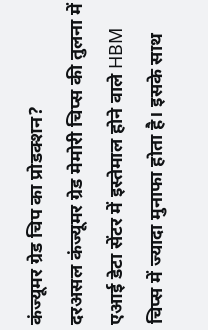कंज्यूमर ग्रेड चिप का प्रोडक्शन?
दरअसल कंज्यूमर ग्रेड मेमोरी चिप्स की तुलना में एआई डेटा सेंटर में इस्तेमाल होने वाले HBM चिप्स में ज्यादा मुनाफा होता है। इसके साथ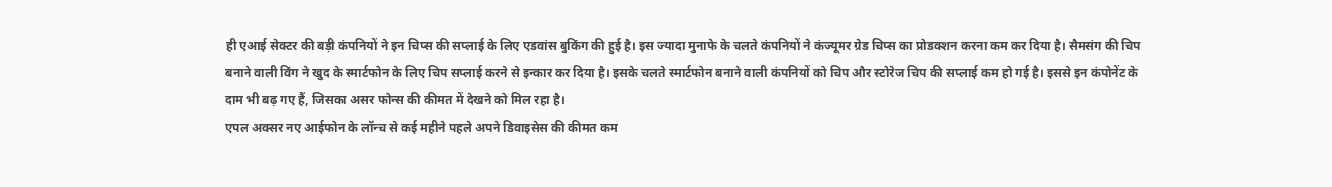ही एआई सेक्टर की बड़ी कंपनियों ने इन चिप्स की सप्लाई के लिए एडवांस बुकिंग की हुई है। इस ज्यादा मुनाफे के चलते कंपनियों ने कंज्यूमर ग्रेड चिप्स का प्रोडक्शन करना कम कर दिया है। सैमसंग की चिप बनाने वाली विंग ने खुद के स्मार्टफोन के लिए चिप सप्लाई करने से इन्कार कर दिया है। इसके चलते स्मार्टफोन बनाने वाली कंपनियों को चिप और स्टोरेज चिप की सप्लाई कम हो गई है। इससे इन कंपोनेंट के दाम भी बढ़ गए हैं, जिसका असर फोन्स की कीमत में देखने को मिल रहा है।
एपल अक्सर नए आईफोन के लॉन्च से कई महीने पहले अपने डिवाइसेस की कीमत कम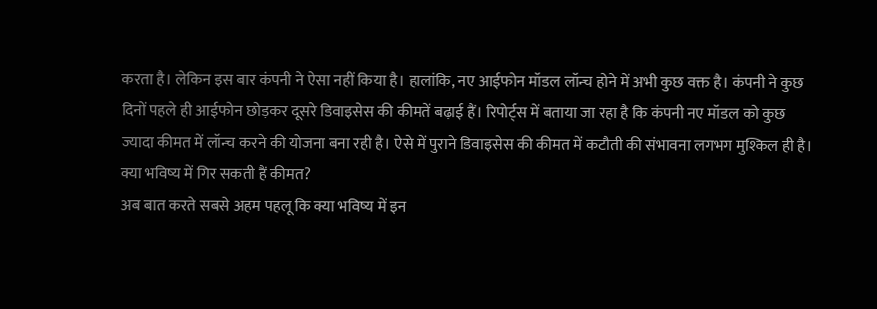करता है। लेकिन इस बार कंपनी ने ऐसा नहीं किया है। हालांकि, नए आईफोन मॉडल लॉन्च होने में अभी कुछ वक्त है। कंपनी ने कुछ दिनों पहले ही आईफोन छोड़कर दूसरे डिवाइसेस की कीमतें बढ़ाई हैं। रिपोर्ट्स में बताया जा रहा है कि कंपनी नए मॉडल को कुछ ज्यादा कीमत में लॉन्च करने की योजना बना रही है। ऐसे में पुराने डिवाइसेस की कीमत में कटौती की संभावना लगभग मुश्किल ही है।
क्या भविष्य में गिर सकती हैं कीमत?
अब बात करते सबसे अहम पहलू कि क्या भविष्य में इन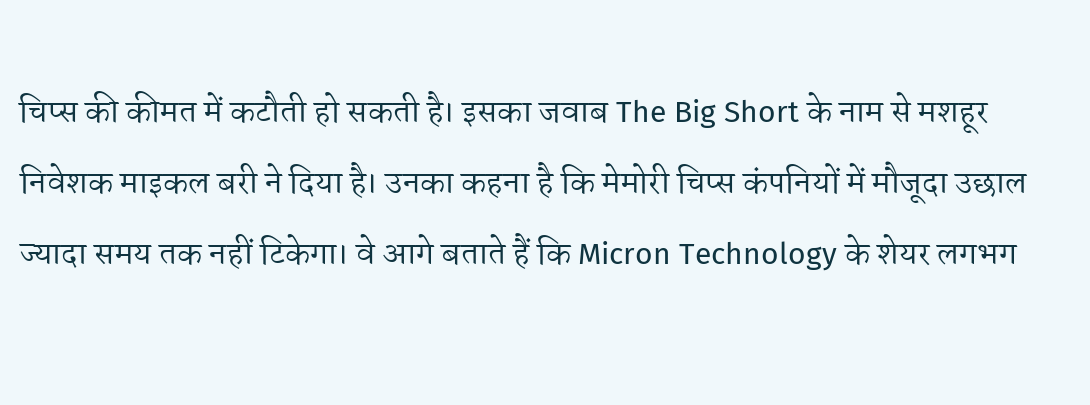चिप्स की कीमत में कटौती हो सकती है। इसका जवाब The Big Short के नाम से मशहूर निवेशक माइकल बरी ने दिया है। उनका कहना है कि मेमोरी चिप्स कंपनियों में मौजूदा उछाल ज्यादा समय तक नहीं टिकेगा। वे आगे बताते हैं कि Micron Technology के शेयर लगभग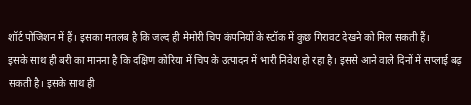शॉर्ट पोजिशन में हैं। इसका मतलब है कि जल्द ही मेमोरी चिप कंपनियों के स्टॉक में कुछ गिरावट देखने को मिल सकती हैं।
इसके साथ ही बरी का मानना है कि दक्षिण कोरिया में चिप के उत्पादन में भारी निवेश हो रहा है। इससे आने वाले दिनों में सप्लाई बढ़ सकती है। इसके साथ ही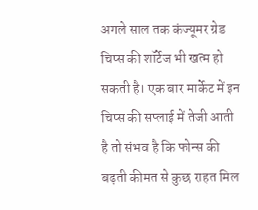अगले साल तक कंज्यूमर ग्रेड चिप्स की शॉर्टेज भी खत्म हो सकती है। एक बार मार्केट में इन चिप्स की सप्लाई में तेजी आती है तो संभव है कि फोन्स की बढ़ती कीमत से कुछ राहत मिल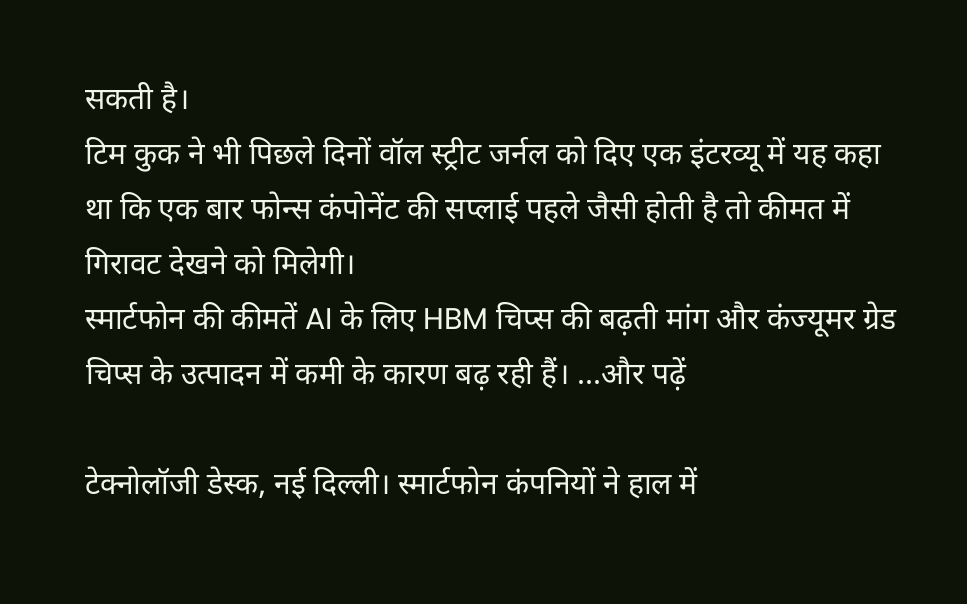सकती है।
टिम कुक ने भी पिछले दिनों वॉल स्ट्रीट जर्नल को दिए एक इंटरव्यू में यह कहा था कि एक बार फोन्स कंपोनेंट की सप्लाई पहले जैसी होती है तो कीमत में गिरावट देखने को मिलेगी।
स्मार्टफोन की कीमतें AI के लिए HBM चिप्स की बढ़ती मांग और कंज्यूमर ग्रेड चिप्स के उत्पादन में कमी के कारण बढ़ रही हैं। ...और पढ़ें

टेक्नोलॉजी डेस्क, नई दिल्ली। स्मार्टफोन कंपनियों ने हाल में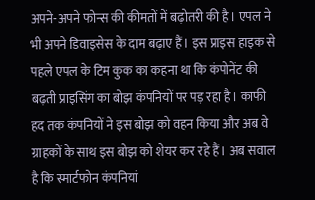अपने-अपने फोन्स की कीमतों में बढ़ोतरी की है। एपल ने भी अपने डिवाइसेस के दाम बढ़ाए हैं। इस प्राइस हाइक से पहले एपल के टिम कुक का कहना था कि कंपोनेंट की बढ़ती प्राइसिंग का बोझ कंपनियों पर पड़ रहा है। काफी हद तक कंपनियों ने इस बोझ को वहन किया और अब वे ग्राहकों के साथ इस बोझ को शेयर कर रहे हैं। अब सवाल है कि स्मार्टफोन कंपनियां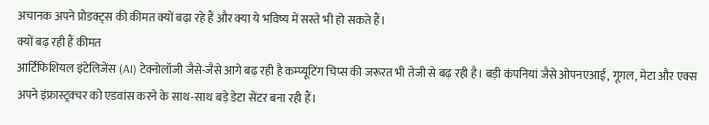अचानक अपने प्रोडक्ट्स की कीमत क्यों बढ़ा रहे हैं और क्या ये भविष्य में सस्ते भी हो सकते हैं।
क्यों बढ़ रही हैं कीमत
आर्टिफिशियल इंटेलिजेंस (AI) टेक्नोलॉजी जैसे-जैसे आगे बढ़ रही है कम्प्यूटिंग चिप्स की जरूरत भी तेजी से बढ़ रही है। बड़ी कंपनियां जैसे ओपनएआई, गूगल, मेटा और एक्स अपने इंफ्रास्ट्रक्चर को एडवांस करने के साथ-साथ बड़े डेटा सेंटर बना रही हैं।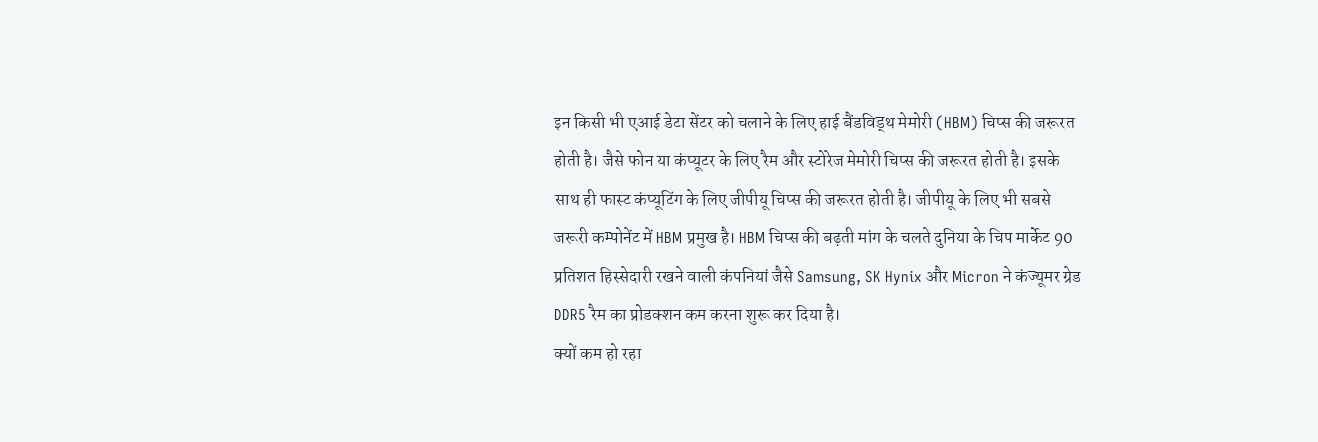इन किसी भी एआई डेटा सेंटर को चलाने के लिए हाई बैंडविड्थ मेमोरी (HBM) चिप्स की जरूरत होती है। जैसे फोन या कंप्यूटर के लिए रैम और स्टोरेज मेमोरी चिप्स की जरूरत होती है। इसके साथ ही फास्ट कंप्यूटिंग के लिए जीपीयू चिप्स की जरूरत होती है। जीपीयू के लिए भी सबसे जरूरी कम्पोनेंट में HBM प्रमुख है। HBM चिप्स की बढ़ती मांग के चलते दुनिया के चिप मार्केट 90 प्रतिशत हिस्सेदारी रखने वाली कंपनियां जैसे Samsung, SK Hynix और Micron ने कंज्यूमर ग्रेड DDR5 रैम का प्रोडक्शन कम करना शुरू कर दिया है।
क्यों कम हो रहा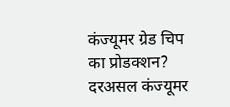कंज्यूमर ग्रेड चिप का प्रोडक्शन?
दरअसल कंज्यूमर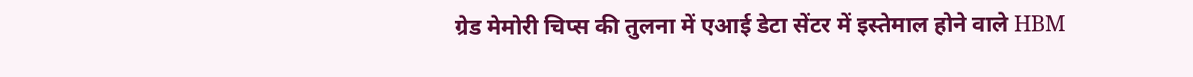ग्रेड मेमोरी चिप्स की तुलना में एआई डेटा सेंटर में इस्तेमाल होने वाले HBM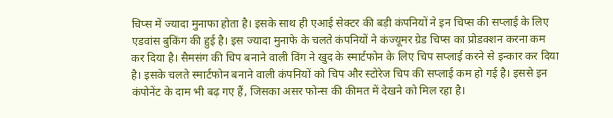चिप्स में ज्यादा मुनाफा होता है। इसके साथ ही एआई सेक्टर की बड़ी कंपनियों ने इन चिप्स की सप्लाई के लिए एडवांस बुकिंग की हुई है। इस ज्यादा मुनाफे के चलते कंपनियों ने कंज्यूमर ग्रेड चिप्स का प्रोडक्शन करना कम कर दिया है। सैमसंग की चिप बनाने वाली विंग ने खुद के स्मार्टफोन के लिए चिप सप्लाई करने से इन्कार कर दिया है। इसके चलते स्मार्टफोन बनाने वाली कंपनियों को चिप और स्टोरेज चिप की सप्लाई कम हो गई है। इससे इन कंपोनेंट के दाम भी बढ़ गए हैं, जिसका असर फोन्स की कीमत में देखने को मिल रहा है।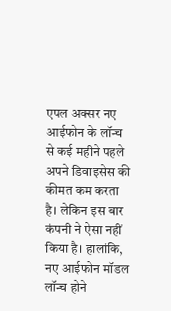एपल अक्सर नए आईफोन के लॉन्च से कई महीने पहले अपने डिवाइसेस की कीमत कम करता है। लेकिन इस बार कंपनी ने ऐसा नहीं किया है। हालांकि, नए आईफोन मॉडल लॉन्च होने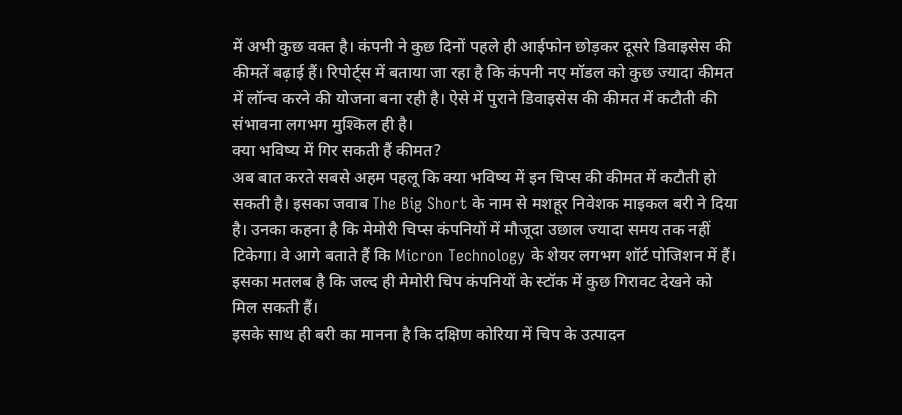में अभी कुछ वक्त है। कंपनी ने कुछ दिनों पहले ही आईफोन छोड़कर दूसरे डिवाइसेस की कीमतें बढ़ाई हैं। रिपोर्ट्स में बताया जा रहा है कि कंपनी नए मॉडल को कुछ ज्यादा कीमत में लॉन्च करने की योजना बना रही है। ऐसे में पुराने डिवाइसेस की कीमत में कटौती की संभावना लगभग मुश्किल ही है।
क्या भविष्य में गिर सकती हैं कीमत?
अब बात करते सबसे अहम पहलू कि क्या भविष्य में इन चिप्स की कीमत में कटौती हो सकती है। इसका जवाब The Big Short के नाम से मशहूर निवेशक माइकल बरी ने दिया है। उनका कहना है कि मेमोरी चिप्स कंपनियों में मौजूदा उछाल ज्यादा समय तक नहीं टिकेगा। वे आगे बताते हैं कि Micron Technology के शेयर लगभग शॉर्ट पोजिशन में हैं। इसका मतलब है कि जल्द ही मेमोरी चिप कंपनियों के स्टॉक में कुछ गिरावट देखने को मिल सकती हैं।
इसके साथ ही बरी का मानना है कि दक्षिण कोरिया में चिप के उत्पादन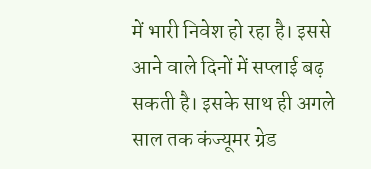में भारी निवेश हो रहा है। इससे आने वाले दिनों में सप्लाई बढ़ सकती है। इसके साथ ही अगले साल तक कंज्यूमर ग्रेड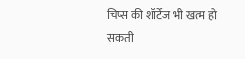चिप्स की शॉर्टेज भी खत्म हो सकती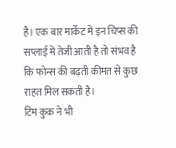है। एक बार मार्केट में इन चिप्स की सप्लाई में तेजी आती है तो संभव है कि फोन्स की बढ़ती कीमत से कुछ राहत मिल सकती है।
टिम कुक ने भी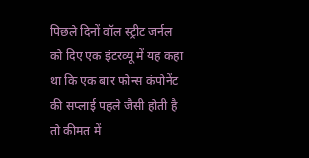पिछले दिनों वॉल स्ट्रीट जर्नल को दिए एक इंटरव्यू में यह कहा था कि एक बार फोन्स कंपोनेंट की सप्लाई पहले जैसी होती है तो कीमत में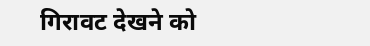गिरावट देखने को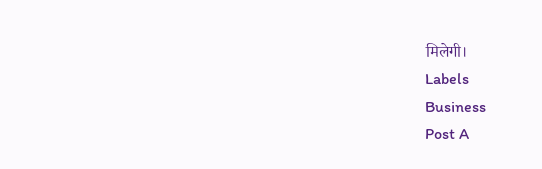मिलेगी।
Labels
Business
Post A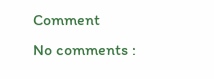Comment
No comments :